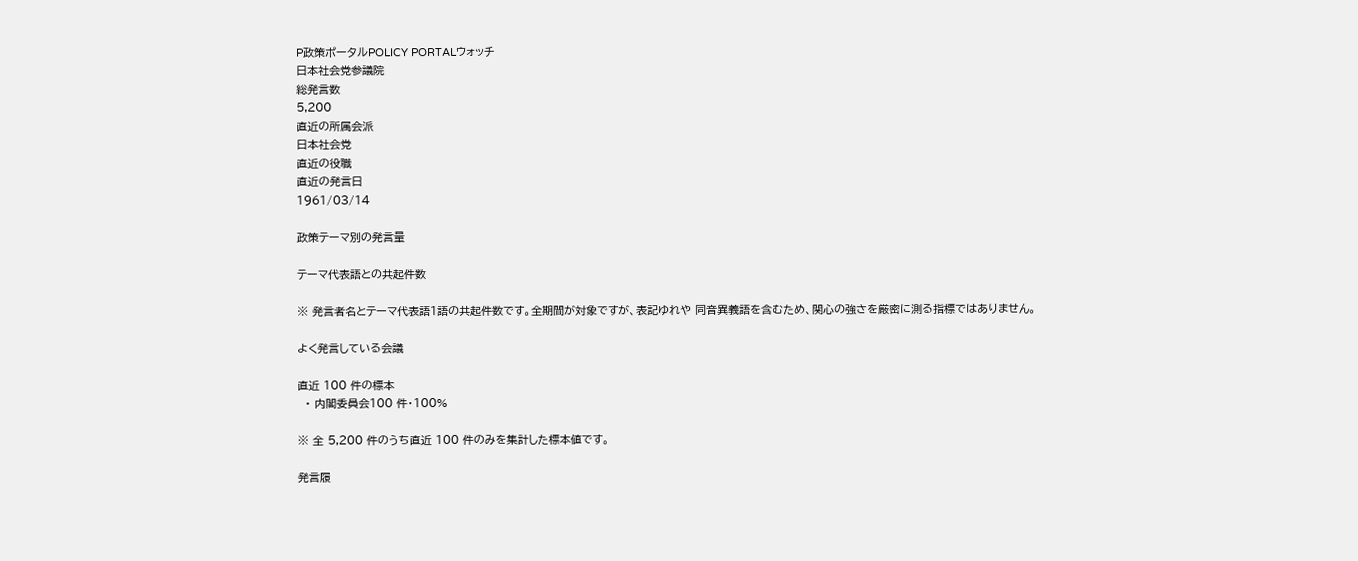P政策ポータルPOLICY PORTALウォッチ
日本社会党参議院
総発言数
5,200
直近の所属会派
日本社会党
直近の役職
直近の発言日
1961/03/14

政策テーマ別の発言量

テーマ代表語との共起件数

※ 発言者名とテーマ代表語1語の共起件数です。全期間が対象ですが、表記ゆれや 同音異義語を含むため、関心の強さを厳密に測る指標ではありません。

よく発言している会議

直近 100 件の標本
  • 内閣委員会100 件・100%

※ 全 5,200 件のうち直近 100 件のみを集計した標本値です。

発言履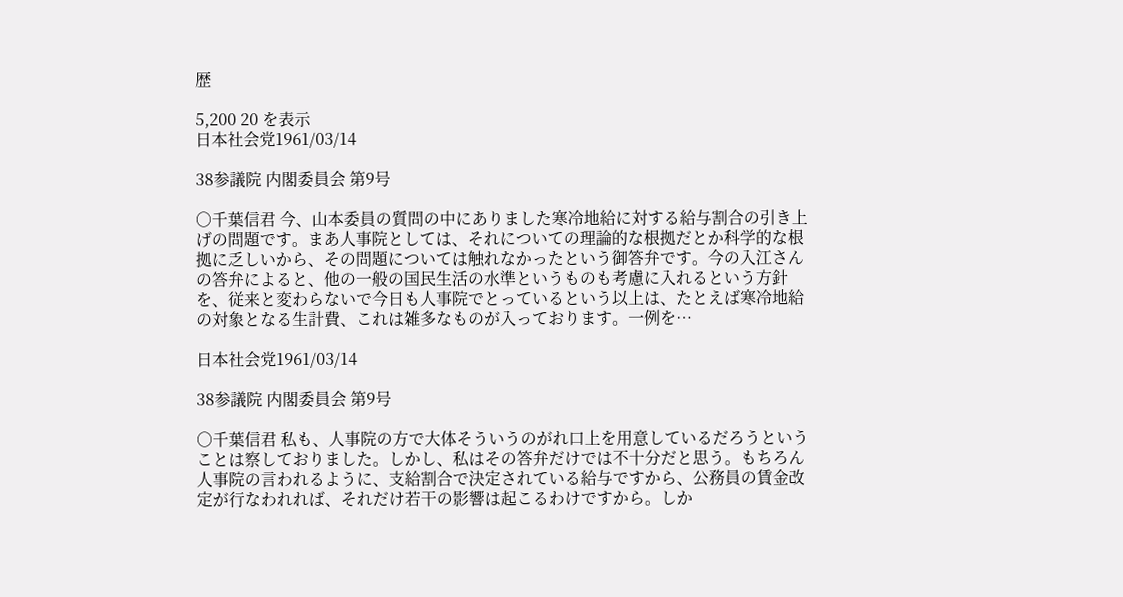歴

5,200 20 を表示
日本社会党1961/03/14

38参議院 内閣委員会 第9号

○千葉信君 今、山本委員の質問の中にありました寒冷地給に対する給与割合の引き上げの問題です。まあ人事院としては、それについての理論的な根拠だとか科学的な根拠に乏しいから、その問題については触れなかったという御答弁です。今の入江さんの答弁によると、他の一般の国民生活の水準というものも考慮に入れるという方針を、従来と変わらないで今日も人事院でとっているという以上は、たとえば寒冷地給の対象となる生計費、これは雑多なものが入っております。一例を…

日本社会党1961/03/14

38参議院 内閣委員会 第9号

○千葉信君 私も、人事院の方で大体そういうのがれ口上を用意しているだろうということは察しておりました。しかし、私はその答弁だけでは不十分だと思う。もちろん人事院の言われるように、支給割合で決定されている給与ですから、公務員の賃金改定が行なわれれば、それだけ若干の影響は起こるわけですから。しか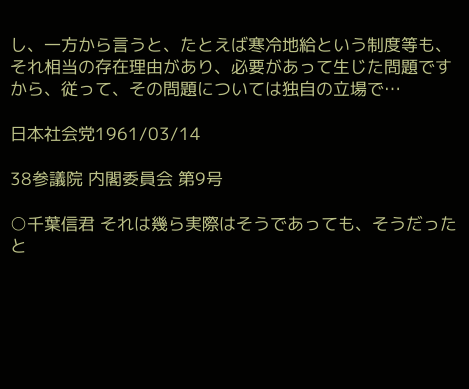し、一方から言うと、たとえば寒冷地給という制度等も、それ相当の存在理由があり、必要があって生じた問題ですから、従って、その問題については独自の立場で…

日本社会党1961/03/14

38参議院 内閣委員会 第9号

○千葉信君 それは幾ら実際はそうであっても、そうだったと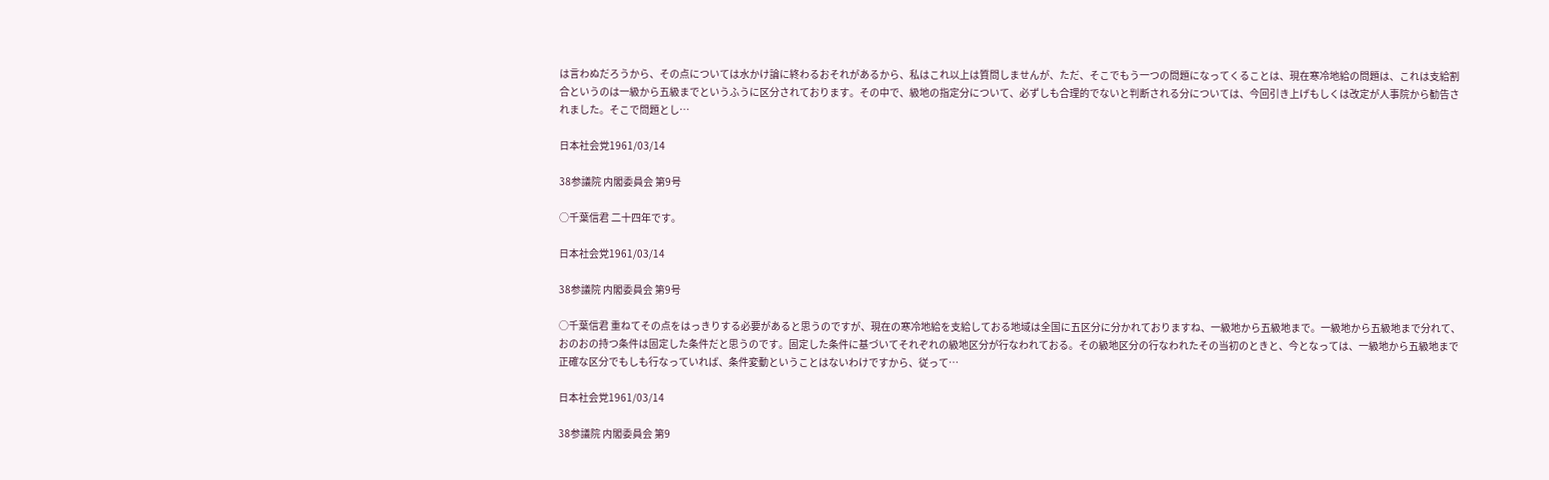は言わぬだろうから、その点については水かけ論に終わるおそれがあるから、私はこれ以上は質問しませんが、ただ、そこでもう一つの問題になってくることは、現在寒冷地給の問題は、これは支給割合というのは一級から五級までというふうに区分されております。その中で、級地の指定分について、必ずしも合理的でないと判断される分については、今回引き上げもしくは改定が人事院から勧告されました。そこで問題とし…

日本社会党1961/03/14

38参議院 内閣委員会 第9号

○千葉信君 二十四年です。

日本社会党1961/03/14

38参議院 内閣委員会 第9号

○千葉信君 重ねてその点をはっきりする必要があると思うのですが、現在の寒冷地給を支給しておる地域は全国に五区分に分かれておりますね、一級地から五級地まで。一級地から五級地まで分れて、おのおの持つ条件は固定した条件だと思うのです。固定した条件に基づいてそれぞれの級地区分が行なわれておる。その級地区分の行なわれたその当初のときと、今となっては、一級地から五級地まで正確な区分でもしも行なっていれば、条件変動ということはないわけですから、従って…

日本社会党1961/03/14

38参議院 内閣委員会 第9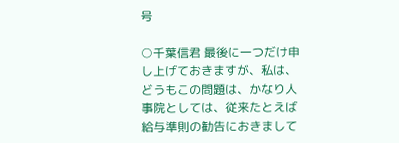号

○千葉信君 最後に一つだけ申し上げておきますが、私は、どうもこの問題は、かなり人事院としては、従来たとえば給与準則の勧告におきまして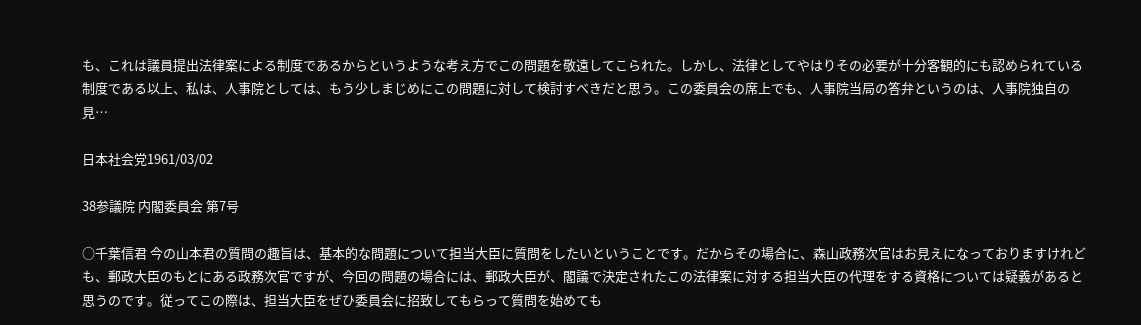も、これは議員提出法律案による制度であるからというような考え方でこの問題を敬遠してこられた。しかし、法律としてやはりその必要が十分客観的にも認められている制度である以上、私は、人事院としては、もう少しまじめにこの問題に対して検討すべきだと思う。この委員会の席上でも、人事院当局の答弁というのは、人事院独自の見…

日本社会党1961/03/02

38参議院 内閣委員会 第7号

○千葉信君 今の山本君の質問の趣旨は、基本的な問題について担当大臣に質問をしたいということです。だからその場合に、森山政務次官はお見えになっておりますけれども、郵政大臣のもとにある政務次官ですが、今回の問題の場合には、郵政大臣が、閣議で決定されたこの法律案に対する担当大臣の代理をする資格については疑義があると思うのです。従ってこの際は、担当大臣をぜひ委員会に招致してもらって質問を始めても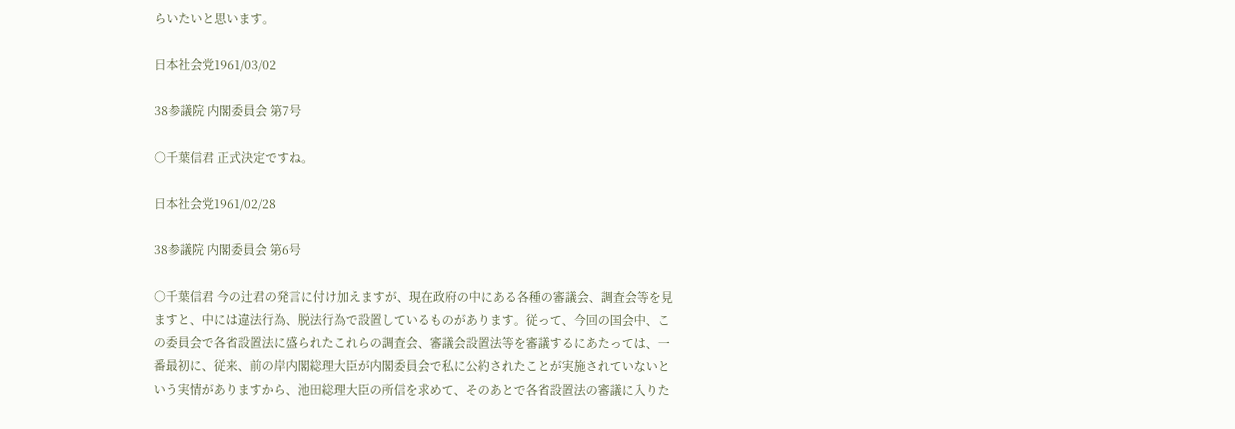らいたいと思います。

日本社会党1961/03/02

38参議院 内閣委員会 第7号

○千葉信君 正式決定ですね。

日本社会党1961/02/28

38参議院 内閣委員会 第6号

○千葉信君 今の辻君の発言に付け加えますが、現在政府の中にある各種の審議会、調査会等を見ますと、中には違法行為、脱法行為で設置しているものがあります。従って、今回の国会中、この委員会で各省設置法に盛られたこれらの調査会、審議会設置法等を審議するにあたっては、一番最初に、従来、前の岸内閣総理大臣が内閣委員会で私に公約されたことが実施されていないという実情がありますから、池田総理大臣の所信を求めて、そのあとで各省設置法の審議に入りた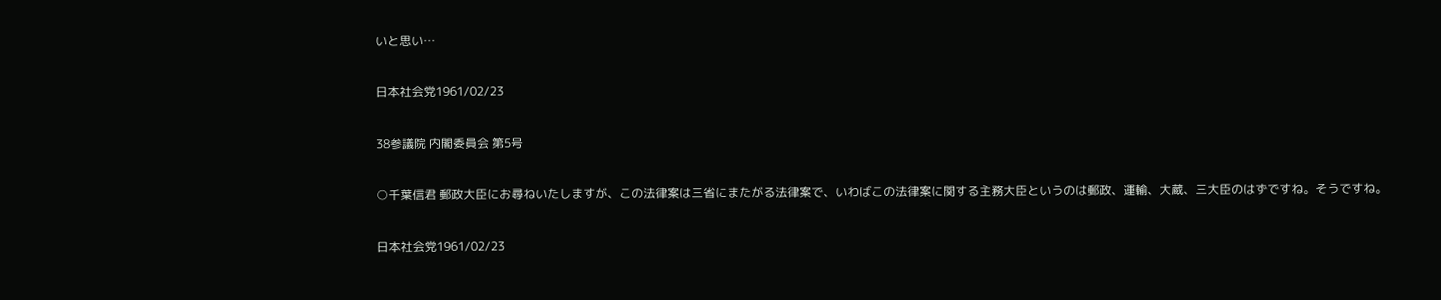いと思い…

日本社会党1961/02/23

38参議院 内閣委員会 第5号

○千葉信君 郵政大臣にお尋ねいたしますが、この法律案は三省にまたがる法律案で、いわばこの法律案に関する主務大臣というのは郵政、運輸、大蔵、三大臣のはずですね。そうですね。

日本社会党1961/02/23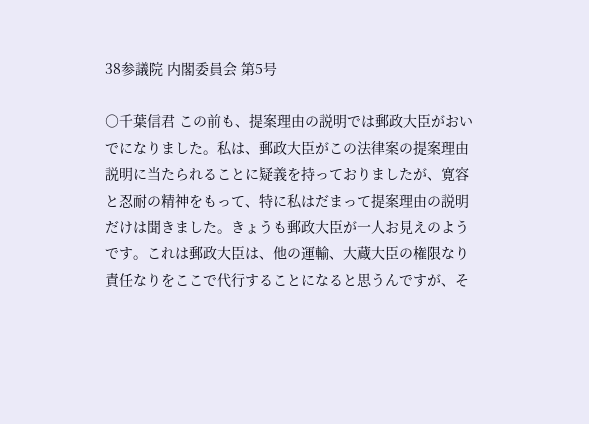38参議院 内閣委員会 第5号

○千葉信君 この前も、提案理由の説明では郵政大臣がおいでになりました。私は、郵政大臣がこの法律案の提案理由説明に当たられることに疑義を持っておりましたが、寛容と忍耐の精神をもって、特に私はだまって提案理由の説明だけは聞きました。きょうも郵政大臣が一人お見えのようです。これは郵政大臣は、他の運輸、大蔵大臣の権限なり責任なりをここで代行することになると思うんですが、そ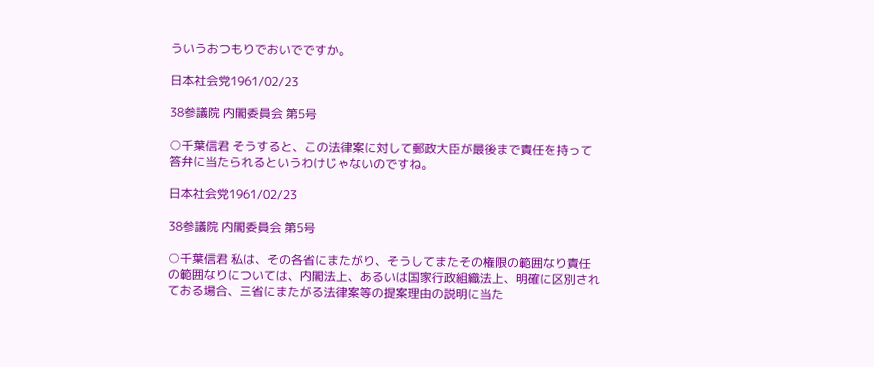ういうおつもりでおいでですか。

日本社会党1961/02/23

38参議院 内閣委員会 第5号

○千葉信君 そうすると、この法律案に対して郵政大臣が最後まで責任を持って答弁に当たられるというわけじゃないのですね。

日本社会党1961/02/23

38参議院 内閣委員会 第5号

○千葉信君 私は、その各省にまたがり、そうしてまたその権限の範囲なり責任の範囲なりについては、内閣法上、あるいは国家行政組織法上、明確に区別されておる場合、三省にまたがる法律案等の提案理由の説明に当た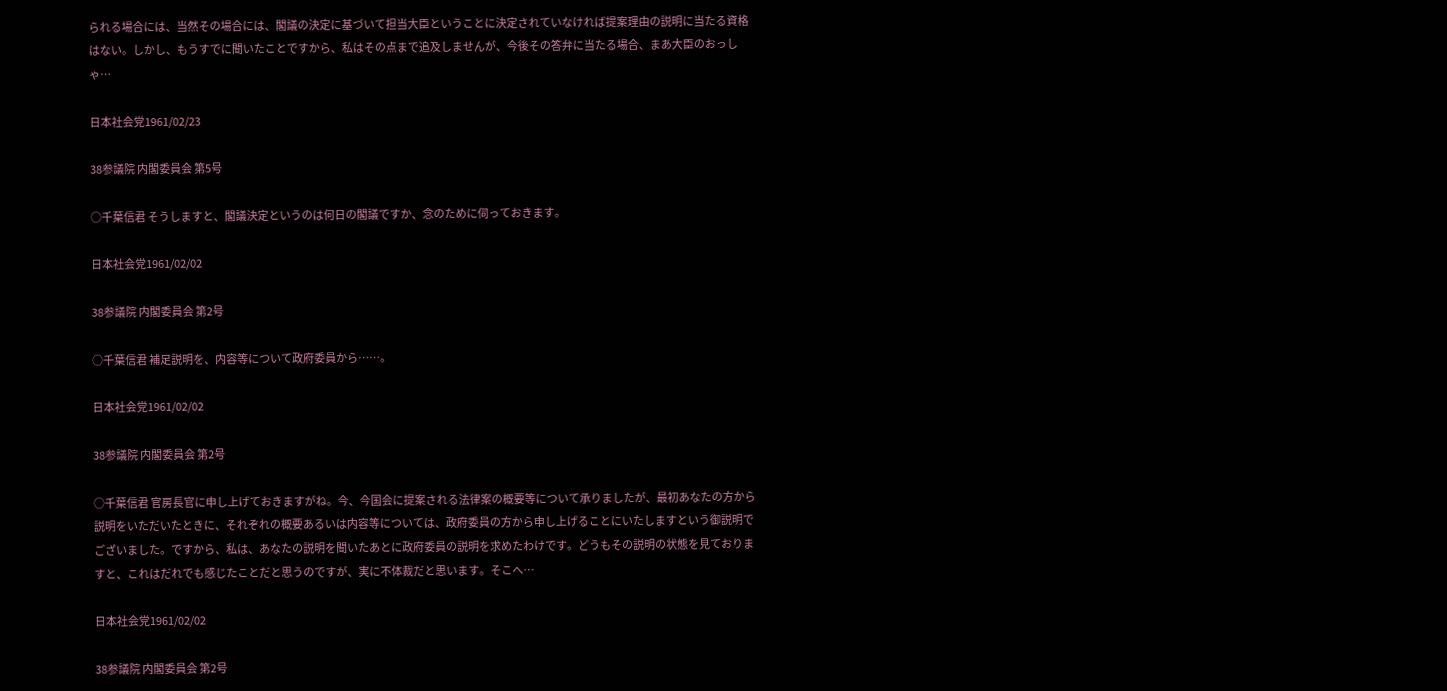られる場合には、当然その場合には、閣議の決定に基づいて担当大臣ということに決定されていなければ提案理由の説明に当たる資格はない。しかし、もうすでに聞いたことですから、私はその点まで追及しませんが、今後その答弁に当たる場合、まあ大臣のおっしゃ…

日本社会党1961/02/23

38参議院 内閣委員会 第5号

○千葉信君 そうしますと、閣議決定というのは何日の閣議ですか、念のために伺っておきます。

日本社会党1961/02/02

38参議院 内閣委員会 第2号

○千葉信君 補足説明を、内容等について政府委員から……。

日本社会党1961/02/02

38参議院 内閣委員会 第2号

○千葉信君 官房長官に申し上げておきますがね。今、今国会に提案される法律案の概要等について承りましたが、最初あなたの方から説明をいただいたときに、それぞれの概要あるいは内容等については、政府委員の方から申し上げることにいたしますという御説明でございました。ですから、私は、あなたの説明を聞いたあとに政府委員の説明を求めたわけです。どうもその説明の状態を見ておりますと、これはだれでも感じたことだと思うのですが、実に不体裁だと思います。そこへ…

日本社会党1961/02/02

38参議院 内閣委員会 第2号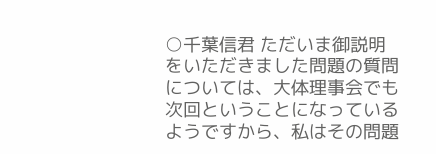○千葉信君 ただいま御説明をいただきました問題の質問については、大体理事会でも次回ということになっているようですから、私はその問題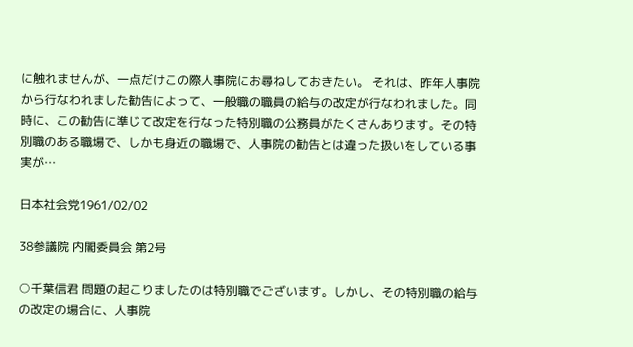に触れませんが、一点だけこの際人事院にお尋ねしておきたい。 それは、昨年人事院から行なわれました勧告によって、一般職の職員の給与の改定が行なわれました。同時に、この勧告に準じて改定を行なった特別職の公務員がたくさんあります。その特別職のある職場で、しかも身近の職場で、人事院の勧告とは違った扱いをしている事実が…

日本社会党1961/02/02

38参議院 内閣委員会 第2号

○千葉信君 問題の起こりましたのは特別職でございます。しかし、その特別職の給与の改定の場合に、人事院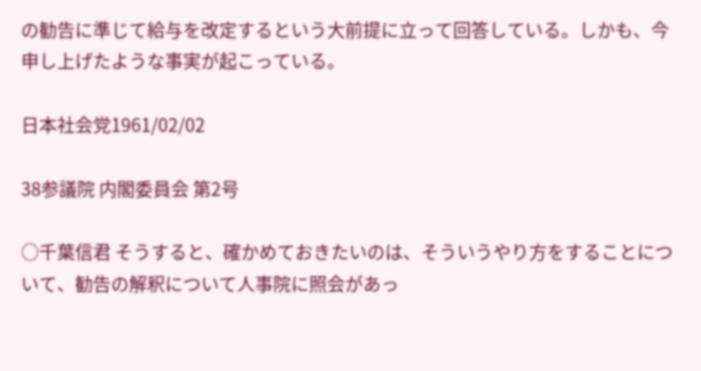の勧告に準じて給与を改定するという大前提に立って回答している。しかも、今申し上げたような事実が起こっている。

日本社会党1961/02/02

38参議院 内閣委員会 第2号

○千葉信君 そうすると、確かめておきたいのは、そういうやり方をすることについて、勧告の解釈について人事院に照会があっ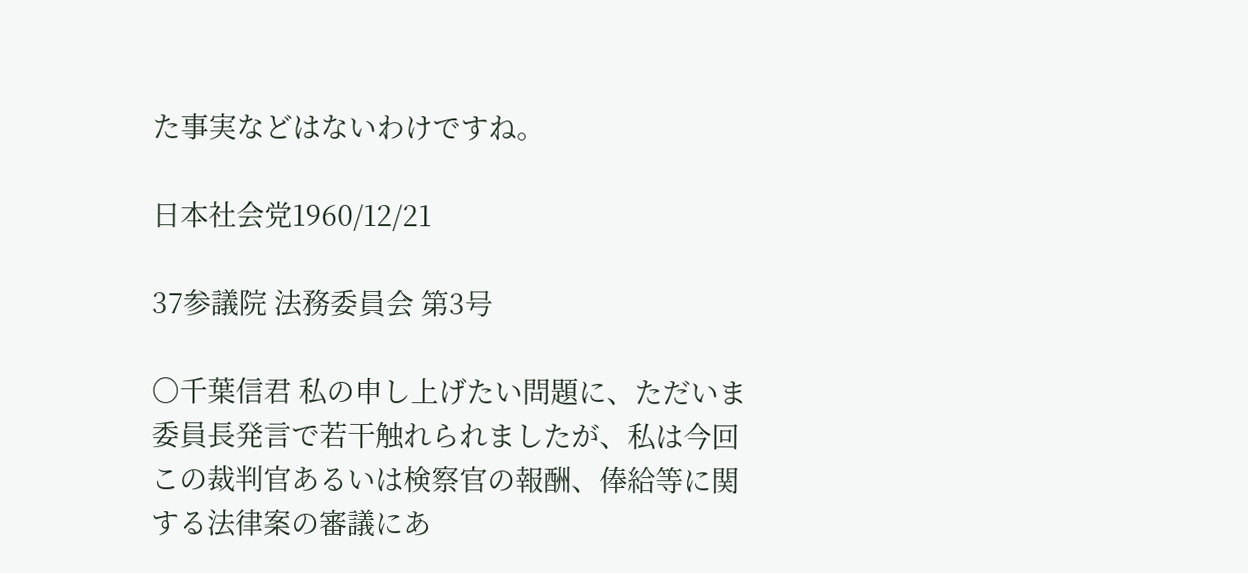た事実などはないわけですね。

日本社会党1960/12/21

37参議院 法務委員会 第3号

○千葉信君 私の申し上げたい問題に、ただいま委員長発言で若干触れられましたが、私は今回この裁判官あるいは検察官の報酬、俸給等に関する法律案の審議にあ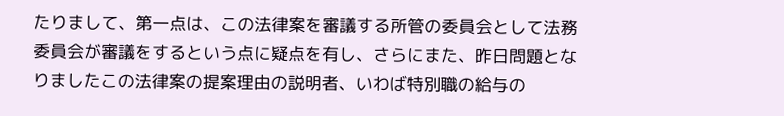たりまして、第一点は、この法律案を審議する所管の委員会として法務委員会が審議をするという点に疑点を有し、さらにまた、昨日問題となりましたこの法律案の提案理由の説明者、いわば特別職の給与の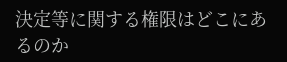決定等に関する権限はどこにあるのか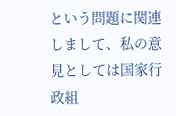という問題に関連しまして、私の意見としては国家行政組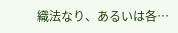織法なり、あるいは各…